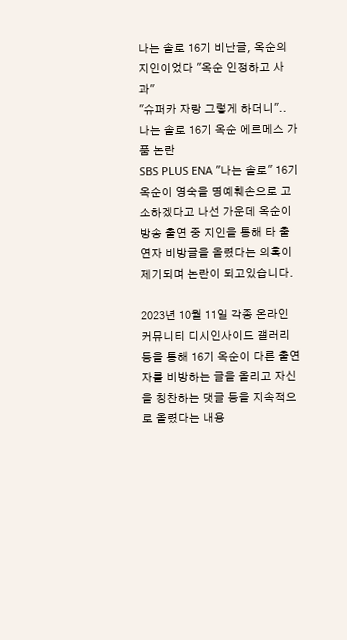나는 솔로 16기 비난글, 옥순의 지인이었다 "옥순 인정하고 사과"
"슈퍼카 자랑 그렇게 하더니".. 나는 솔로 16기 옥순 에르메스 가품 논란
SBS PLUS ENA "나는 솔로" 16기 옥순이 영숙을 명예훼손으로 고소하겠다고 나선 가운데 옥순이 방송 출연 중 지인을 통해 타 출연자 비방글을 올렸다는 의혹이 제기되며 논란이 되고있습니다.

2023년 10월 11일 각종 온라인 커뮤니티 디시인사이드 갤러리 등을 통해 16기 옥순이 다른 출연자를 비방하는 글을 올리고 자신을 칭찬하는 댓글 등을 지속적으로 올렸다는 내용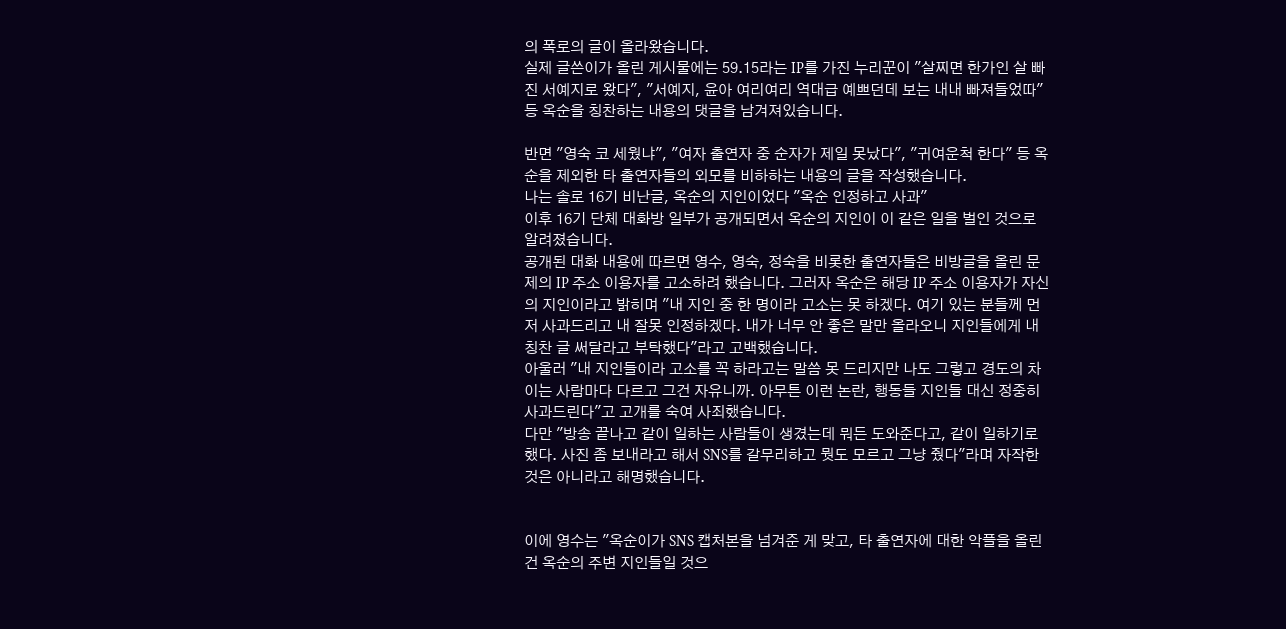의 폭로의 글이 올라왔습니다.
실제 글쓴이가 올린 게시물에는 59.15라는 IP를 가진 누리꾼이 "살찌면 한가인 살 빠진 서예지로 왔다", "서예지, 윤아 여리여리 역대급 예쁘던데 보는 내내 빠져들었따" 등 옥순을 칭찬하는 내용의 댓글을 남겨져있습니다.

반면 "영숙 코 세웠냐", "여자 출연자 중 순자가 제일 못났다", "귀여운척 한다" 등 옥순을 제외한 타 출연자들의 외모를 비하하는 내용의 글을 작성했습니다.
나는 솔로 16기 비난글, 옥순의 지인이었다 "옥순 인정하고 사과"
이후 16기 단체 대화방 일부가 공개되면서 옥순의 지인이 이 같은 일을 벌인 것으로 알려졌습니다.
공개된 대화 내용에 따르면 영수, 영숙, 정숙을 비롯한 출연자들은 비방글을 올린 문제의 IP 주소 이용자를 고소하려 했습니다. 그러자 옥순은 해당 IP 주소 이용자가 자신의 지인이라고 밝히며 "내 지인 중 한 명이라 고소는 못 하겠다. 여기 있는 분들께 먼저 사과드리고 내 잘못 인정하겠다. 내가 너무 안 좋은 말만 올라오니 지인들에게 내 칭찬 글 써달라고 부탁했다"라고 고백했습니다.
아울러 "내 지인들이라 고소를 꼭 하라고는 말씀 못 드리지만 나도 그렇고 경도의 차이는 사람마다 다르고 그건 자유니까. 아무튼 이런 논란, 행동들 지인들 대신 정중히 사과드린다"고 고개를 숙여 사죄했습니다.
다만 "방송 끝나고 같이 일하는 사람들이 생겼는데 뭐든 도와준다고, 같이 일하기로 했다. 사진 좀 보내라고 해서 SNS를 갈무리하고 뭣도 모르고 그냥 줬다"라며 자작한 것은 아니라고 해명했습니다.


이에 영수는 "옥순이가 SNS 캡처본을 넘겨준 게 맞고, 타 출연자에 대한 악플을 올린 건 옥순의 주변 지인들일 것으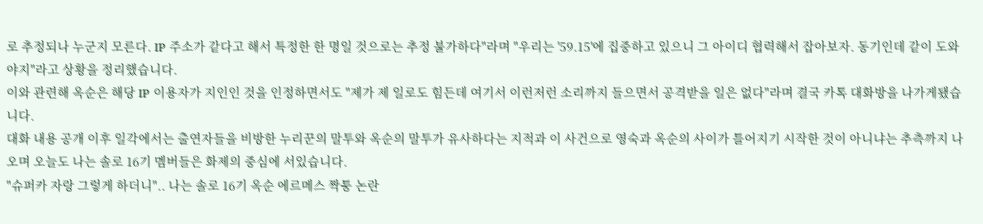로 추정되나 누군지 모른다. IP 주소가 같다고 해서 특정한 한 명일 것으로는 추정 불가하다"라며 "우리는 '59.15'에 집중하고 있으니 그 아이디 협력해서 잡아보자. 동기인데 같이 도와야지"라고 상황을 정리했습니다.
이와 관련해 옥순은 해당 IP 이용자가 지인인 것을 인정하면서도 "제가 제 일로도 힘든데 여기서 이런저런 소리까지 들으면서 공격받을 일은 없다"라며 결국 카톡 대화방을 나가게됐습니다.
대화 내용 공개 이후 일각에서는 출연자들을 비방한 누리꾼의 말투와 옥순의 말투가 유사하다는 지적과 이 사건으로 영숙과 옥순의 사이가 틀어지기 시작한 것이 아니냐는 추측까지 나오며 오늘도 나는 솔로 16기 멤버들은 화제의 중심에 서있습니다.
"슈퍼카 자랑 그렇게 하더니".. 나는 솔로 16기 옥순 에르메스 짝퉁 논란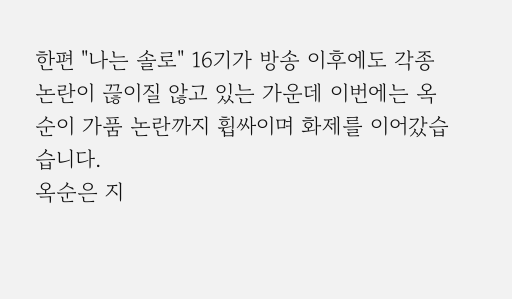한편 "나는 솔로" 16기가 방송 이후에도 각종 논란이 끊이질 않고 있는 가운데 이번에는 옥순이 가품 논란까지 휩싸이며 화제를 이어갔습습니다.
옥순은 지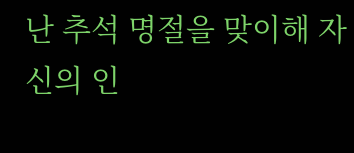난 추석 명절을 맞이해 자신의 인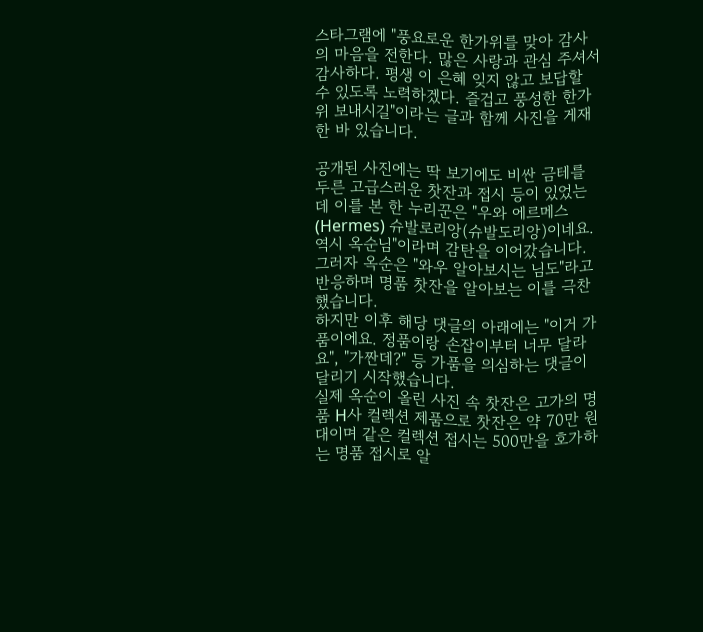스타그램에 "풍요로운 한가위를 맞아 감사의 마음을 전한다. 많은 사랑과 관심 주셔서 감사하다. 평생 이 은혜 잊지 않고 보답할 수 있도록 노력하겠다. 즐겁고 풍성한 한가위 보내시길"이라는 글과 함께 사진을 게재한 바 있습니다.

공개된 사진에는 딱 보기에도 비싼 금테를 두른 고급스러운 찻잔과 접시 등이 있었는데 이를 본 한 누리꾼은 "우와 에르메스(Hermes) 슈발로리앙(슈발도리앙)이네요. 역시 옥순님"이라며 감탄을 이어갔습니다. 그러자 옥순은 "와우 알아보시는 님도"라고 반응하며 명품 찻잔을 알아보는 이를 극찬했습니다.
하지만 이후 해당 댓글의 아래에는 "이거 가품이에요. 정품이랑 손잡이부터 너무 달라요", "가짠데?" 등 가품을 의심하는 댓글이 달리기 시작했습니다.
실제 옥순이 올린 사진 속 찻잔은 고가의 명품 H사 컬렉션 제품으로 찻잔은 약 70만 원대이며 같은 컬렉션 접시는 500만을 호가하는 명품 접시로 알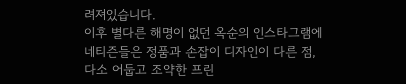려져있습니다.
이후 별다른 해명이 없던 옥순의 인스타그램에 네티즌들은 정품과 손잡이 디자인이 다른 점, 다소 어둡고 조약한 프린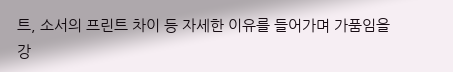트, 소서의 프린트 차이 등 자세한 이유를 들어가며 가품임을 강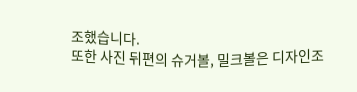조했습니다.
또한 사진 뒤편의 슈거볼, 밀크볼은 디자인조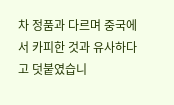차 정품과 다르며 중국에서 카피한 것과 유사하다고 덧붙였습니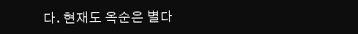다. 현재도 옥순은 별다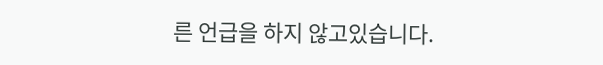른 언급을 하지 않고있습니다.